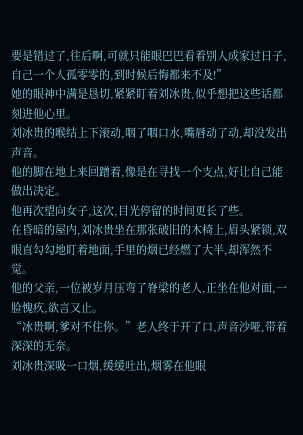要是错过了,往后啊,可就只能眼巴巴看着别人成家过日子,自己一个人孤零零的,到时候后悔都来不及!”
她的眼神中满是恳切,紧紧盯着刘冰贵,似乎想把这些话都刻进他心里。
刘冰贵的喉结上下滚动,咽了咽口水,嘴唇动了动,却没发出声音。
他的脚在地上来回蹭着,像是在寻找一个支点,好让自己能做出决定。
他再次望向女子,这次,目光停留的时间更长了些。
在昏暗的屋内,刘冰贵坐在那张破旧的木椅上,眉头紧锁,双眼直勾勾地盯着地面,手里的烟已经燃了大半,却浑然不觉。
他的父亲,一位被岁月压弯了脊梁的老人,正坐在他对面,一脸愧疚,欲言又止。
“冰贵啊,爹对不住你。”老人终于开了口,声音沙哑,带着深深的无奈。
刘冰贵深吸一口烟,缓缓吐出,烟雾在他眼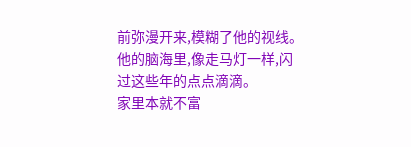前弥漫开来,模糊了他的视线。
他的脑海里,像走马灯一样,闪过这些年的点点滴滴。
家里本就不富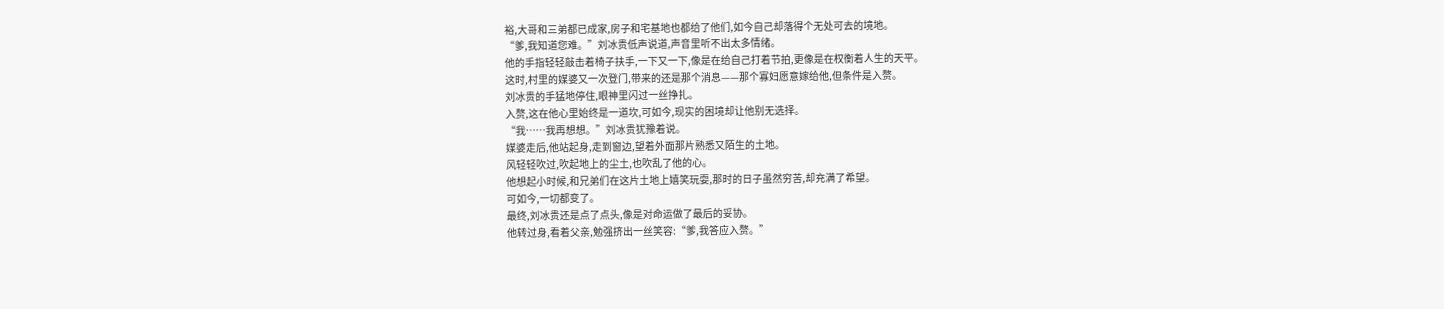裕,大哥和三弟都已成家,房子和宅基地也都给了他们,如今自己却落得个无处可去的境地。
“爹,我知道您难。”刘冰贵低声说道,声音里听不出太多情绪。
他的手指轻轻敲击着椅子扶手,一下又一下,像是在给自己打着节拍,更像是在权衡着人生的天平。
这时,村里的媒婆又一次登门,带来的还是那个消息——那个寡妇愿意嫁给他,但条件是入赘。
刘冰贵的手猛地停住,眼神里闪过一丝挣扎。
入赘,这在他心里始终是一道坎,可如今,现实的困境却让他别无选择。
“我……我再想想。”刘冰贵犹豫着说。
媒婆走后,他站起身,走到窗边,望着外面那片熟悉又陌生的土地。
风轻轻吹过,吹起地上的尘土,也吹乱了他的心。
他想起小时候,和兄弟们在这片土地上嬉笑玩耍,那时的日子虽然穷苦,却充满了希望。
可如今,一切都变了。
最终,刘冰贵还是点了点头,像是对命运做了最后的妥协。
他转过身,看着父亲,勉强挤出一丝笑容:“爹,我答应入赘。”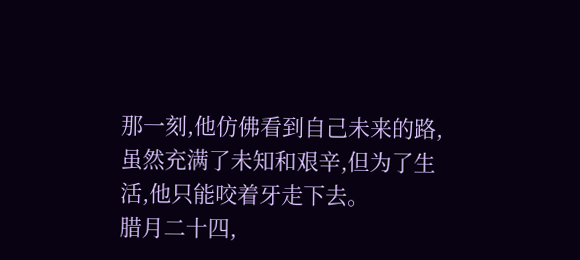那一刻,他仿佛看到自己未来的路,虽然充满了未知和艰辛,但为了生活,他只能咬着牙走下去。
腊月二十四,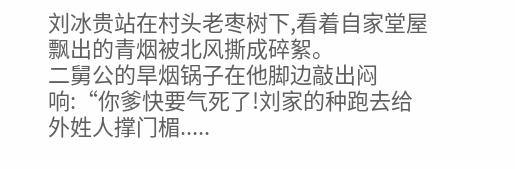刘冰贵站在村头老枣树下,看着自家堂屋飘出的青烟被北风撕成碎絮。
二舅公的旱烟锅子在他脚边敲出闷响:“你爹快要气死了!刘家的种跑去给外姓人撑门楣.....